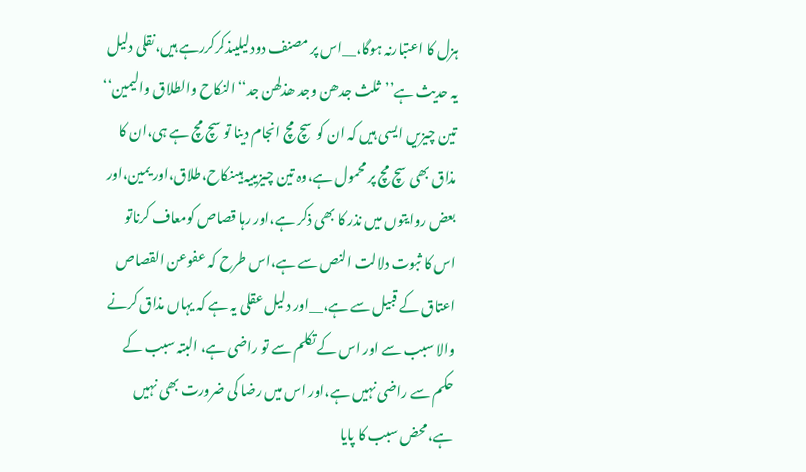ہزل کا اعتبارنہ ہوگا،__اس پر مصنف دودلیلیںذکرکررہے ہیں،نقلی دلیل یہ حدیث ہے’’ثلث جدھن وجد ھذلھن جد‘‘النکاح والطلاق والیمین‘‘ تین چیزیں ایسی ہیں کہ ان کوسچ مچ انجام دینا تو سچ مچ ہے ہی،ان کا مذاق بھی سچ مچ پر محمول ہے،وہ تین چیزیںیہ ہیںنکاح،طلاق،اور یمین،اور بعض روایتوں میں نذر کا بھی ذکر ہے،اور رہا قصاص کومعاف کرناتو اس کا ثبوت دلالت النص سے ہے،اس طرح کہ عفوعن القصاص اعتاق کے قبیل سے ہے،__اور دلیل عقلی یہ ہے کہ یہاں مذاق کرنے والا سبب سے اور اس کے تکلم سے تو راضی ہے، البتہ سبب کے حکم سے راضی نہیں ہے،اور اس میں رضا کی ضرورت بھی نہیں ہے،محض سبب کا پایا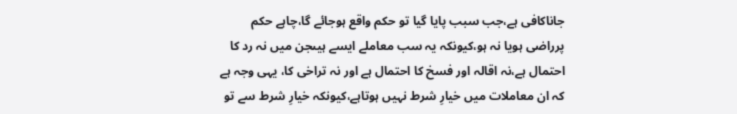جاناکافی ہے،جب سبب پایا گیا تو حکم واقع ہوجائے گا،چاہے حکم پرراضی ہویا نہ ہو،کیونکہ یہ سب معاملے ایسے ہیںجن میں نہ رد کا احتمال ہے،نہ اقالہ اور فسخ کا احتمال ہے اور نہ تراخی کا، یہی وجہ ہے کہ ان معاملات میں خیارِ شرط نہیں ہوتاہے،کیونکہ خیارِ شرط سے تو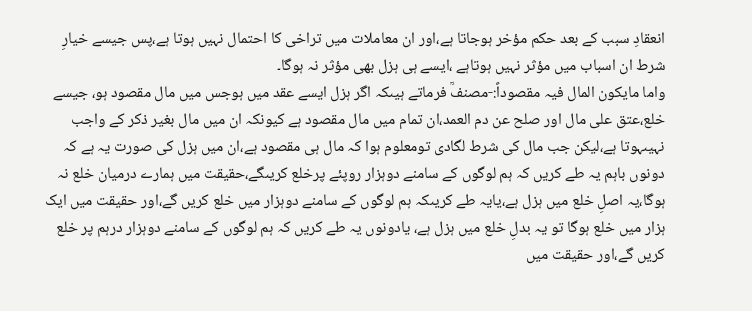انعقادِ سبب کے بعد حکم مؤخر ہوجاتا ہے،اور ان معاملات میں تراخی کا احتمال نہیں ہوتا ہے،پس جیسے خیارِ شرط ان اسباب میں مؤثر نہیں ہوتاہے ،ایسے ہی ہزل بھی مؤثر نہ ہوگا۔
واما مایکون المال فیہ مقصوداً:-مصنفؒ فرماتے ہیںکہ اگر ہزل ایسے عقد میں ہوجس میں مال مقصود ہو، جیسے خلع،عتق علی مال اور صلح عن دم العمد،ان تمام میں مال مقصود ہے کیونکہ ان میں مال بغیر ذکر کے واجب نہیںہوتا ہے،لیکن جب مال کی شرط لگادی تومعلوم ہوا کہ مال ہی مقصود ہے،ان میں ہزل کی صورت یہ ہے کہ دونوں باہم یہ طے کریں کہ ہم لوگوں کے سامنے دوہزار روپئے پرخلع کریںگے،حقیقت میں ہمارے درمیان خلع نہ ہوگا،یہ اصلِ خلع میں ہزل ہے،یایہ طے کریںکہ ہم لوگوں کے سامنے دوہزار میں خلع کریں گے،اور حقیقت میں ایک ہزار میں خلع ہوگا تو یہ بدلِ خلع میں ہزل ہے، یادونوں یہ طے کریں کہ ہم لوگوں کے سامنے دوہزار درہم پر خلع کریں گے،اور حقیقت میں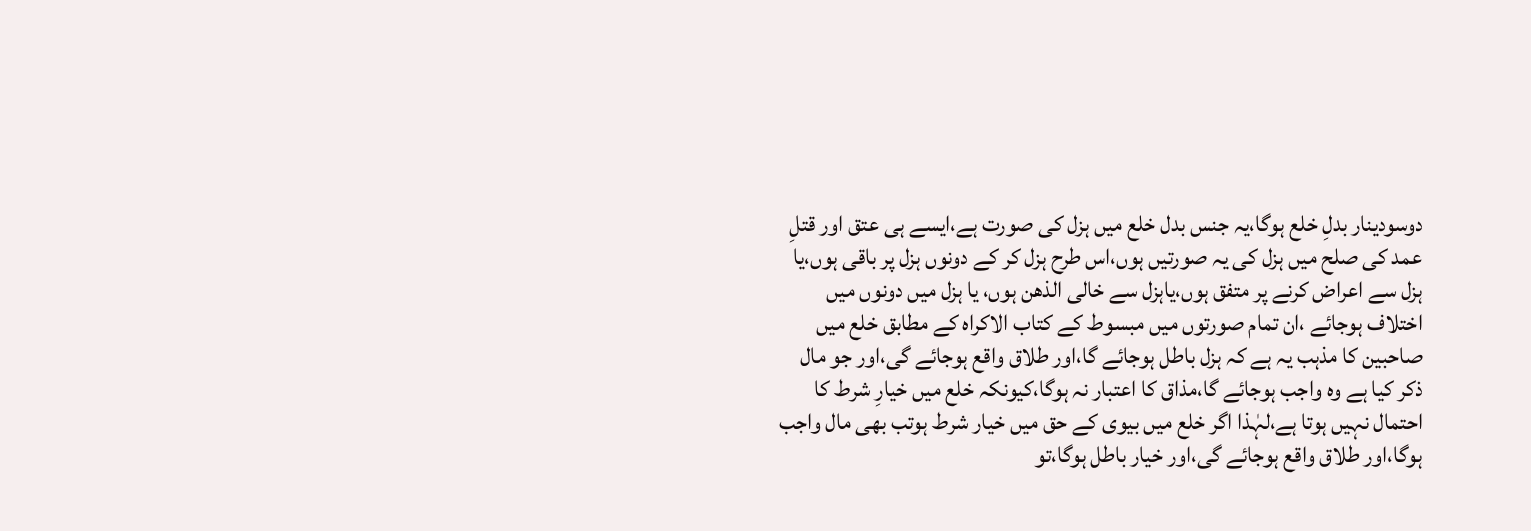دوسودینار بدلِ خلع ہوگا،یہ جنس بدل خلع میں ہزل کی صورت ہے،ایسے ہی عتق اور قتلِ عمد کی صلح میں ہزل کی یہ صورتیں ہوں،اس طرح ہزل کر کے دونوں ہزل پر باقی ہوں،یا ہزل سے اعراض کرنے پر متفق ہوں،یاہزل سے خالی الذھن ہوں، یا ہزل میں دونوں میں اختلاف ہوجائے ،ان تمام صورتوں میں مبسوط کے کتاب الاکراہ کے مطابق خلع میں صاحبین کا مذہب یہ ہے کہ ہزل باطل ہوجائے گا،اور طلاق واقع ہوجائے گی،اور جو مال ذکر کیا ہے وہ واجب ہوجائے گا،مذاق کا اعتبار نہ ہوگا،کیونکہ خلع میں خیارِ شرط کا احتمال نہیں ہوتا ہے،لہٰذا اگر خلع میں بیوی کے حق میں خیار شرط ہوتب بھی مال واجب ہوگا،اور طلاق واقع ہوجائے گی،اور خیار باطل ہوگا،تو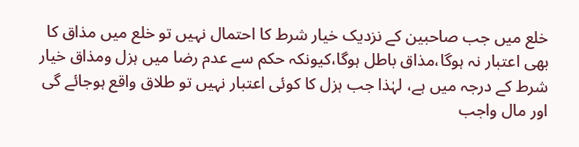خلع میں جب صاحبین کے نزدیک خیار شرط کا احتمال نہیں تو خلع میں مذاق کا بھی اعتبار نہ ہوگا،مذاق باطل ہوگا،کیونکہ حکم سے عدم رضا میں ہزل ومذاق خیار شرط کے درجہ میں ہے، لہٰذا جب ہزل کا کوئی اعتبار نہیں تو طلاق واقع ہوجائے گی اور مال واجب